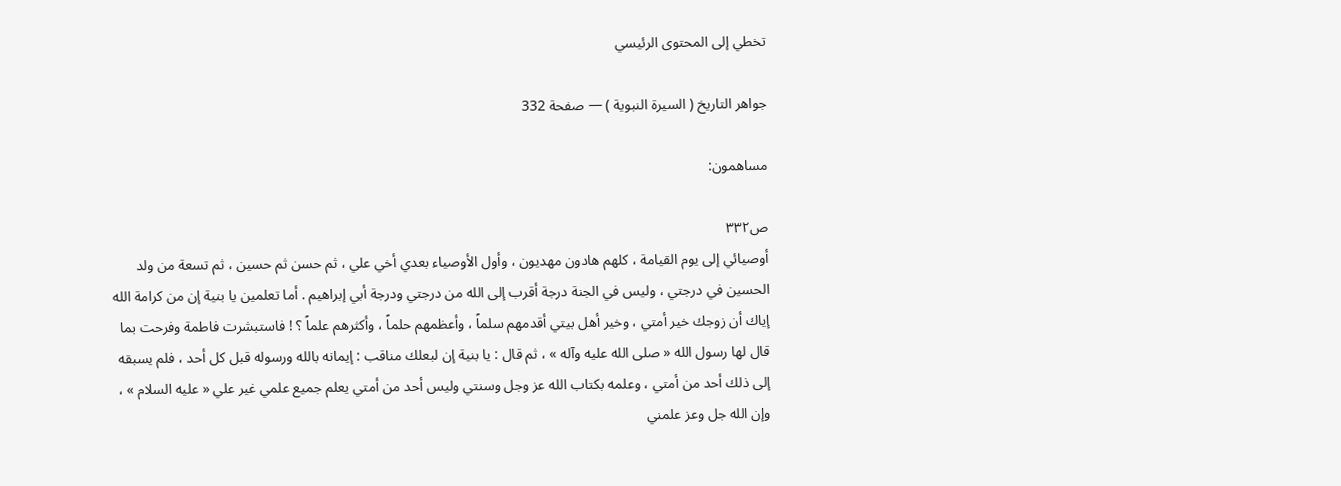تخطي إلى المحتوى الرئيسي

جواهر التاريخ ( السيرة النبوية ) — صفحة 332

مساهمون:

ص٣٣٢
أوصيائي إلى يوم القيامة ، كلهم هادون مهديون ، وأول الأوصياء بعدي أخي علي ، ثم حسن ثم حسين ، ثم تسعة من ولد الحسين في درجتي ، وليس في الجنة درجة أقرب إلى الله من درجتي ودرجة أبي إبراهيم . أما تعلمين يا بنية إن من كرامة الله إياك أن زوجك خير أمتي ، وخير أهل بيتي أقدمهم سلماً ، وأعظمهم حلماً ، وأكثرهم علماً ؟ ! فاستبشرت فاطمة وفرحت بما قال لها رسول الله « صلى الله عليه وآله » ، ثم قال : يا بنية إن لبعلك مناقب : إيمانه بالله ورسوله قبل كل أحد ، فلم يسبقه إلى ذلك أحد من أمتي ، وعلمه بكتاب الله عز وجل وسنتي وليس أحد من أمتي يعلم جميع علمي غير علي « عليه السلام » ، وإن الله جل وعز علمني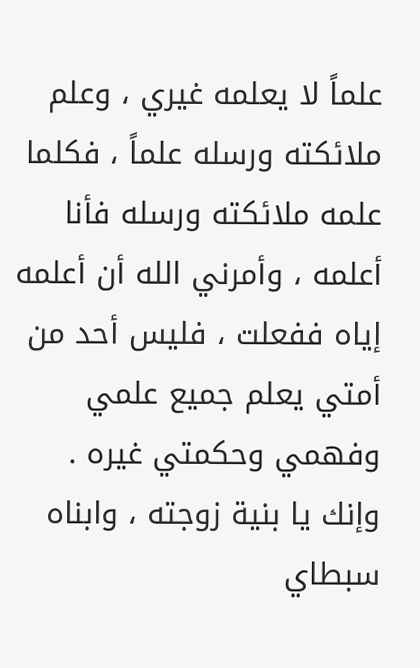علماً لا يعلمه غيري ، وعلم ملائكته ورسله علماً ، فكلما علمه ملائكته ورسله فأنا أعلمه ، وأمرني الله أن أعلمه إياه ففعلت ، فليس أحد من أمتي يعلم جميع علمي وفهمي وحكمتي غيره . وإنك يا بنية زوجته ، وابناه سبطاي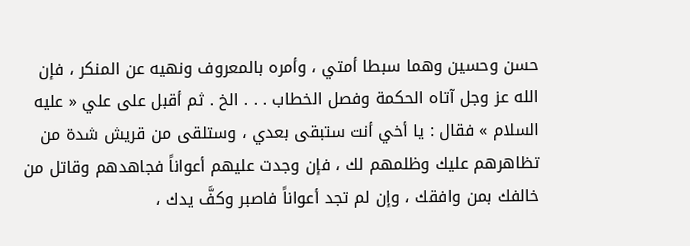حسن وحسين وهما سبطا أمتي ، وأمره بالمعروف ونهيه عن المنكر ، فإن الله عز وجل آتاه الحكمة وفصل الخطاب . . . الخ . ثم أقبل على علي « عليه السلام » فقال : يا أخي أنت ستبقى بعدي ، وستلقى من قريش شدة من تظاهرهم عليك وظلمهم لك ، فإن وجدت عليهم أعواناً فجاهدهم وقاتل من خالفك بمن وافقك ، وإن لم تجد أعواناً فاصبر وكفَّ يدك ،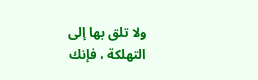ولا تلق بها إلى التهلكة ، فإنك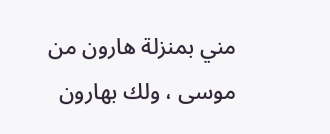مني بمنزلة هارون من موسى ، ولك بهارون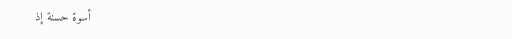أسوة حسنة إذ